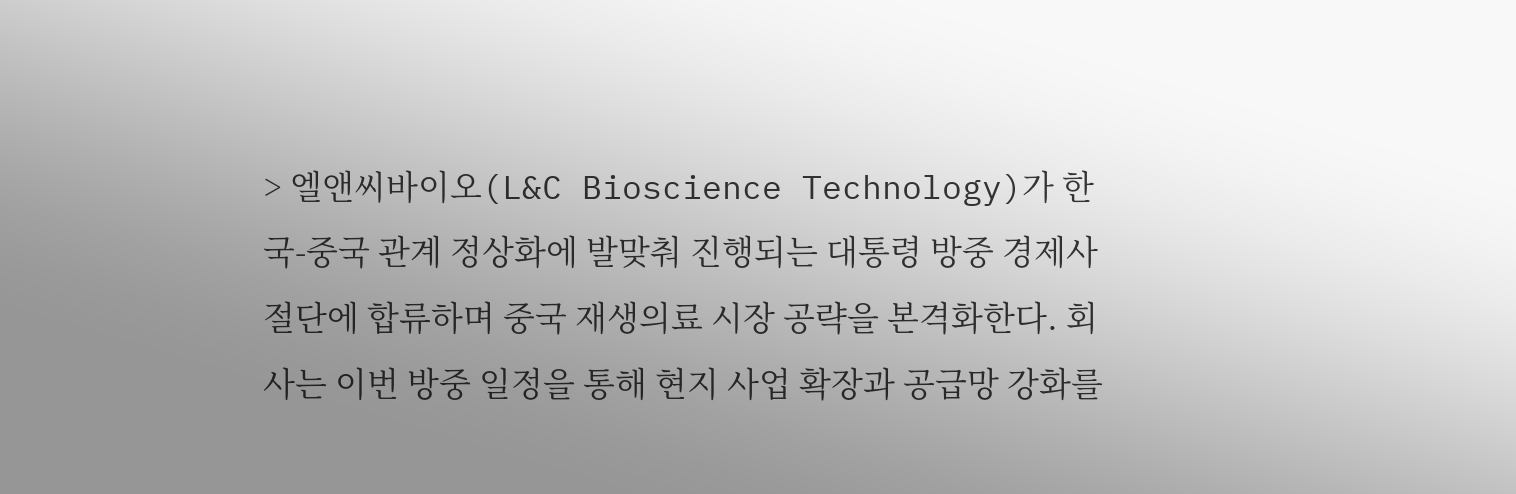> 엘앤씨바이오(L&C Bioscience Technology)가 한국-중국 관계 정상화에 발맞춰 진행되는 대통령 방중 경제사절단에 합류하며 중국 재생의료 시장 공략을 본격화한다. 회사는 이번 방중 일정을 통해 현지 사업 확장과 공급망 강화를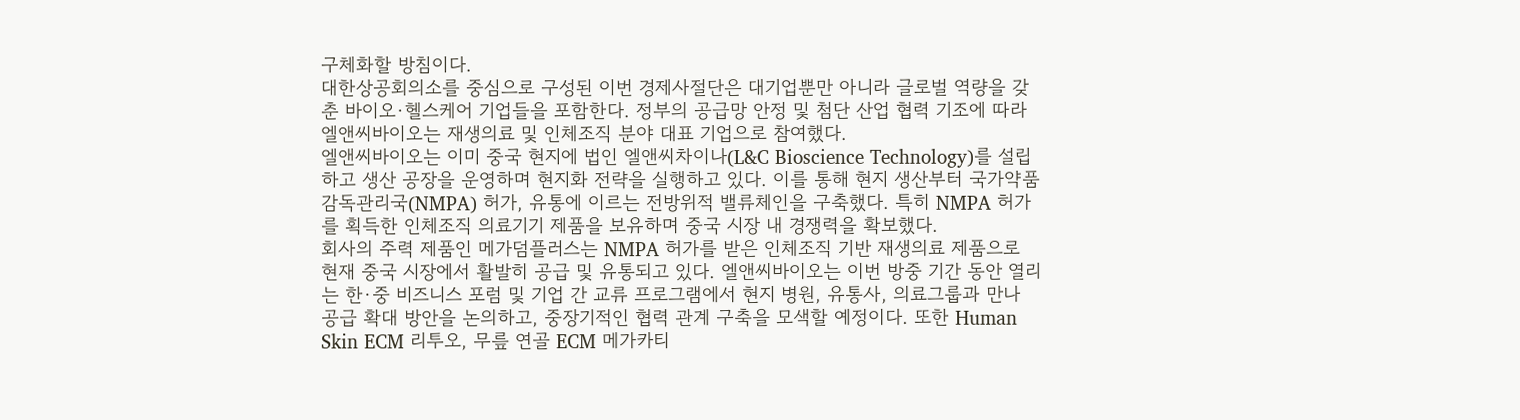구체화할 방침이다.
대한상공회의소를 중심으로 구성된 이번 경제사절단은 대기업뿐만 아니라 글로벌 역량을 갖춘 바이오·헬스케어 기업들을 포함한다. 정부의 공급망 안정 및 첨단 산업 협력 기조에 따라 엘앤씨바이오는 재생의료 및 인체조직 분야 대표 기업으로 참여했다.
엘앤씨바이오는 이미 중국 현지에 법인 엘앤씨차이나(L&C Bioscience Technology)를 설립하고 생산 공장을 운영하며 현지화 전략을 실행하고 있다. 이를 통해 현지 생산부터 국가약품감독관리국(NMPA) 허가, 유통에 이르는 전방위적 밸류체인을 구축했다. 특히 NMPA 허가를 획득한 인체조직 의료기기 제품을 보유하며 중국 시장 내 경쟁력을 확보했다.
회사의 주력 제품인 메가덤플러스는 NMPA 허가를 받은 인체조직 기반 재생의료 제품으로 현재 중국 시장에서 활발히 공급 및 유통되고 있다. 엘앤씨바이오는 이번 방중 기간 동안 열리는 한·중 비즈니스 포럼 및 기업 간 교류 프로그램에서 현지 병원, 유통사, 의료그룹과 만나 공급 확대 방안을 논의하고, 중장기적인 협력 관계 구축을 모색할 예정이다. 또한 Human Skin ECM 리투오, 무릎 연골 ECM 메가카티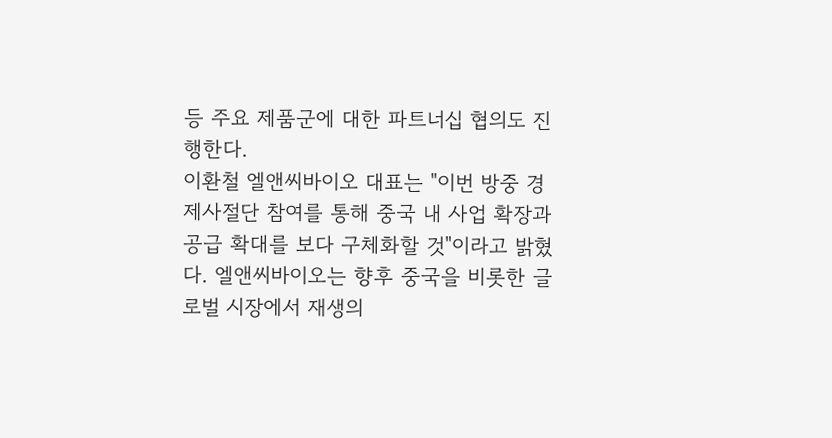등 주요 제품군에 대한 파트너십 협의도 진행한다.
이환철 엘앤씨바이오 대표는 "이번 방중 경제사절단 참여를 통해 중국 내 사업 확장과 공급 확대를 보다 구체화할 것"이라고 밝혔다. 엘앤씨바이오는 향후 중국을 비롯한 글로벌 시장에서 재생의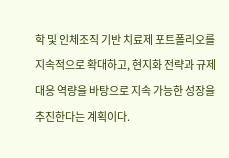학 및 인체조직 기반 치료제 포트폴리오를 지속적으로 확대하고, 현지화 전략과 규제 대응 역량을 바탕으로 지속 가능한 성장을 추진한다는 계획이다.